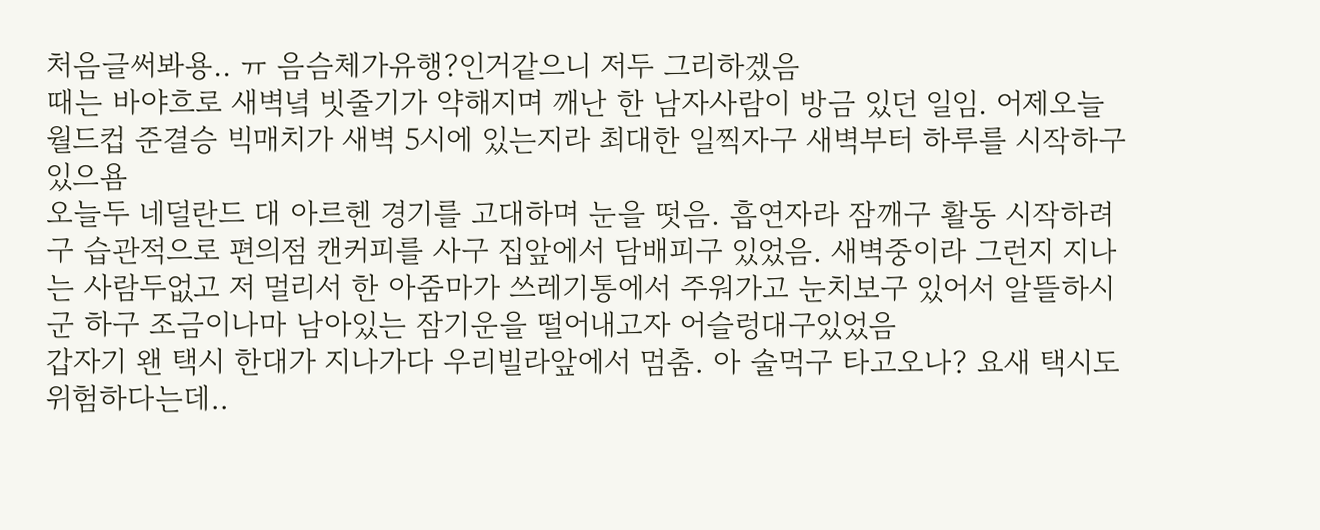처음글써봐용.. ㅠ 음슴체가유행?인거같으니 저두 그리하겠음
때는 바야흐로 새벽녘 빗줄기가 약해지며 깨난 한 남자사람이 방금 있던 일임. 어제오늘 월드컵 준결승 빅매치가 새벽 5시에 있는지라 최대한 일찍자구 새벽부터 하루를 시작하구 있으욤
오늘두 네덜란드 대 아르헨 경기를 고대하며 눈을 떳음. 흡연자라 잠깨구 활동 시작하려구 습관적으로 편의점 캔커피를 사구 집앞에서 담배피구 있었음. 새벽중이라 그런지 지나는 사람두없고 저 멀리서 한 아줌마가 쓰레기통에서 주워가고 눈치보구 있어서 알뜰하시군 하구 조금이나마 남아있는 잠기운을 떨어내고자 어슬렁대구있었음
갑자기 왠 택시 한대가 지나가다 우리빌라앞에서 멈춤. 아 술먹구 타고오나? 요새 택시도 위험하다는데..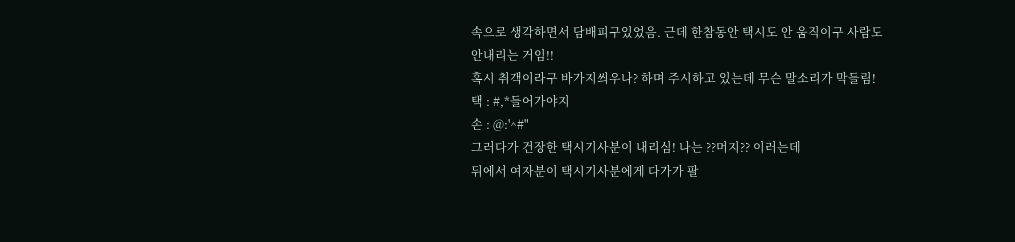속으로 생각하면서 담배피구있었음. 근데 한참동안 택시도 안 움직이구 사람도 안내리는 거임!!
혹시 취객이라구 바가지씌우나? 하며 주시하고 있는데 무슨 말소리가 막들림!
택 : #,*들어가야지
손 : @:'^#"
그러다가 건장한 택시기사분이 내리심! 나는 ??머지?? 이러는데
뒤에서 여자분이 택시기사분에게 다가가 팔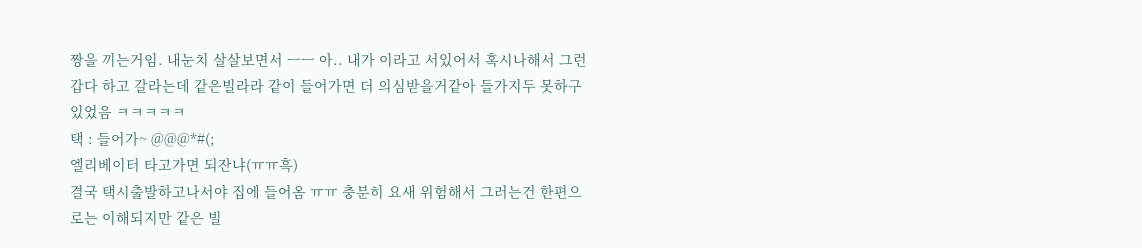짱을 끼는거임. 내눈치 살살보면서 ㅡㅡ 아.. 내가 이라고 서있어서 혹시나해서 그런갑다 하고 갈라는데 같은빌라라 같이 들어가면 더 의심받을거같아 들가지두 못하구 있었음 ㅋㅋㅋㅋㅋ
택 : 들어가~ @@@*#(;
엘리베이터 타고가면 되잔냐(ㅠㅠ흑)
결국 택시출발하고나서야 집에 들어옴 ㅠㅠ 충분히 요새 위험해서 그러는건 한편으로는 이해되지만 같은 빌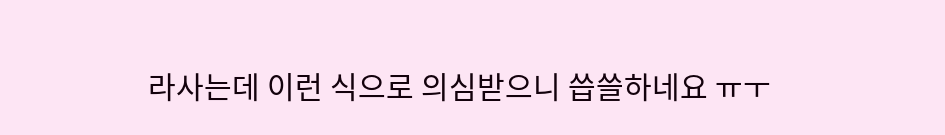라사는데 이런 식으로 의심받으니 씁쓸하네요 ㅠㅜ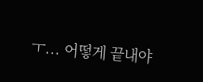ㅜ... 어떻게 끝내야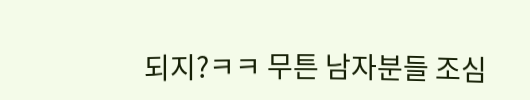되지?ㅋㅋ 무튼 남자분들 조심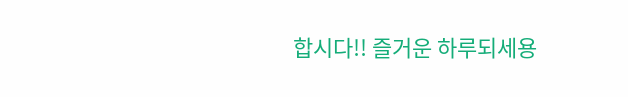합시다!! 즐거운 하루되세용